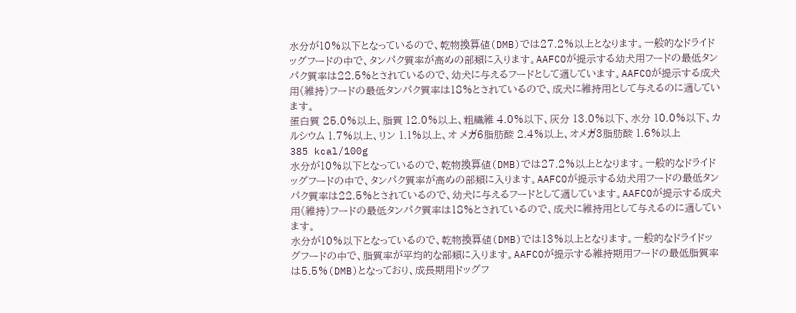水分が10%以下となっているので、乾物換算値(DMB)では27.2%以上となります。一般的なドライドッグフードの中で、タンパク質率が高めの部類に入ります。AAFCOが提示する幼犬用フードの最低タンパク質率は22.5%とされているので、幼犬に与えるフードとして適しています。AAFCOが提示する成犬用(維持)フードの最低タンパク質率は18%とされているので、成犬に維持用として与えるのに適しています。
蛋白質 25.0%以上、脂質 12.0%以上、粗繊維 4.0%以下、灰分 13.0%以下、水分 10.0%以下、カルシウム 1.7%以上、リン 1.1%以上、オ メガ6脂肪酸 2.4%以上、オメガ3脂肪酸 1.6%以上
385 kcal/100g
水分が10%以下となっているので、乾物換算値(DMB)では27.2%以上となります。一般的なドライドッグフードの中で、タンパク質率が高めの部類に入ります。AAFCOが提示する幼犬用フードの最低タンパク質率は22.5%とされているので、幼犬に与えるフードとして適しています。AAFCOが提示する成犬用(維持)フードの最低タンパク質率は18%とされているので、成犬に維持用として与えるのに適しています。
水分が10%以下となっているので、乾物換算値(DMB)では13%以上となります。一般的なドライドッグフードの中で、脂質率が平均的な部類に入ります。AAFCOが提示する維持期用フードの最低脂質率は5.5%(DMB)となっており、成長期用ドッグフ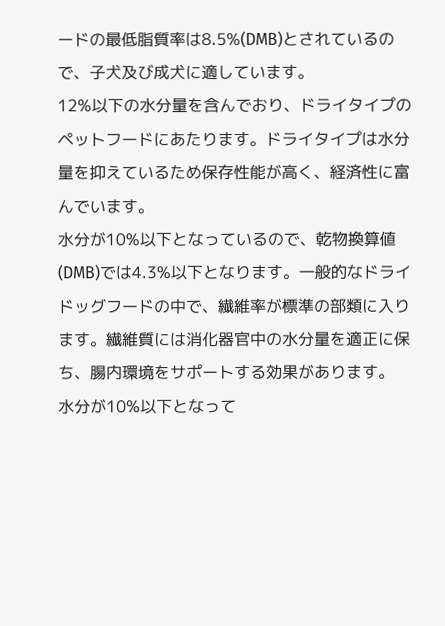ードの最低脂質率は8.5%(DMB)とされているので、子犬及び成犬に適しています。
12%以下の水分量を含んでおり、ドライタイプのペットフードにあたります。ドライタイプは水分量を抑えているため保存性能が高く、経済性に富んでいます。
水分が10%以下となっているので、乾物換算値(DMB)では4.3%以下となります。一般的なドライドッグフードの中で、繊維率が標準の部類に入ります。繊維質には消化器官中の水分量を適正に保ち、腸内環境をサポートする効果があります。
水分が10%以下となって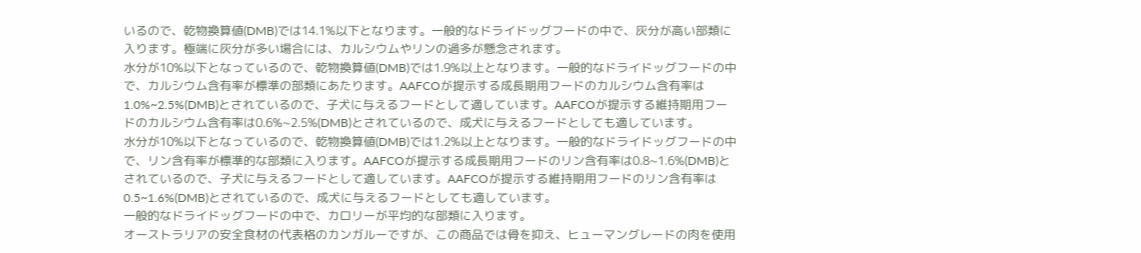いるので、乾物換算値(DMB)では14.1%以下となります。一般的なドライドッグフードの中で、灰分が高い部類に入ります。極端に灰分が多い場合には、カルシウムやリンの過多が懸念されます。
水分が10%以下となっているので、乾物換算値(DMB)では1.9%以上となります。一般的なドライドッグフードの中で、カルシウム含有率が標準の部類にあたります。AAFCOが提示する成長期用フードのカルシウム含有率は1.0%~2.5%(DMB)とされているので、子犬に与えるフードとして適しています。AAFCOが提示する維持期用フードのカルシウム含有率は0.6%~2.5%(DMB)とされているので、成犬に与えるフードとしても適しています。
水分が10%以下となっているので、乾物換算値(DMB)では1.2%以上となります。一般的なドライドッグフードの中で、リン含有率が標準的な部類に入ります。AAFCOが提示する成長期用フードのリン含有率は0.8~1.6%(DMB)とされているので、子犬に与えるフードとして適しています。AAFCOが提示する維持期用フードのリン含有率は0.5~1.6%(DMB)とされているので、成犬に与えるフードとしても適しています。
一般的なドライドッグフードの中で、カロリーが平均的な部類に入ります。
オーストラリアの安全食材の代表格のカンガルーですが、この商品では骨を抑え、ヒューマングレードの肉を使用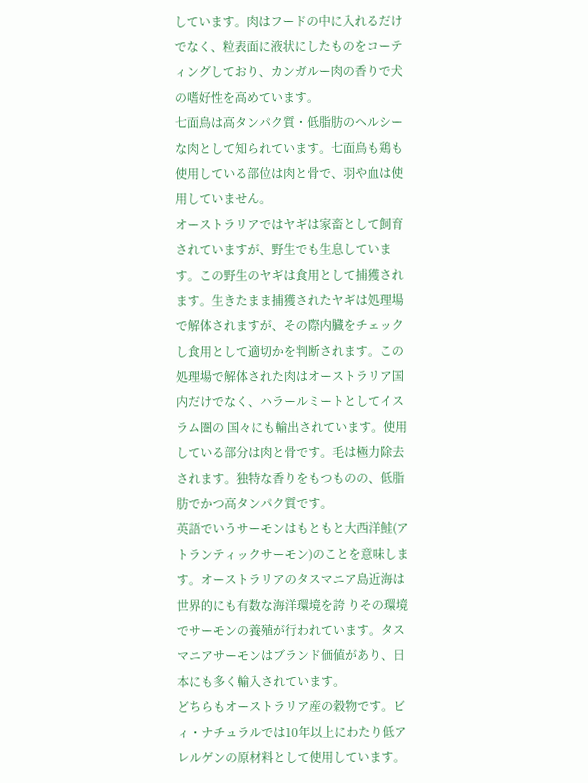しています。肉はフードの中に入れるだけでなく、粒表面に液状にしたものをコーティングしており、カンガルー肉の香りで犬の嗜好性を高めています。
七面鳥は高タンパク質・低脂肪のヘルシーな肉として知られています。七面鳥も鶏も使用している部位は肉と骨で、羽や血は使用していません。
オーストラリアではヤギは家畜として飼育されていますが、野生でも生息しています。この野生のヤギは食用として捕獲されます。生きたまま捕獲されたヤギは処理場で解体されますが、その際内臓をチェックし食用として適切かを判断されます。この処理場で解体された肉はオーストラリア国内だけでなく、ハラールミートとしてイスラム圏の 国々にも輸出されています。使用している部分は肉と骨です。毛は極力除去されます。独特な香りをもつものの、低脂肪でかつ高タンパク質です。
英語でいうサーモンはもともと大西洋鮭(アトランティックサーモン)のことを意味します。オーストラリアのタスマニア島近海は世界的にも有数な海洋環境を誇 りその環境でサーモンの養殖が行われています。タスマニアサーモンはブランド価値があり、日本にも多く輸入されています。
どちらもオーストラリア産の穀物です。ビィ・ナチュラルでは10年以上にわたり低アレルゲンの原材料として使用しています。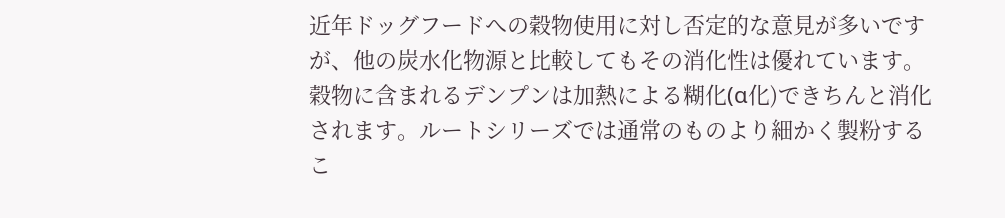近年ドッグフードへの穀物使用に対し否定的な意見が多いですが、他の炭水化物源と比較してもその消化性は優れています。穀物に含まれるデンプンは加熱による糊化(α化)できちんと消化されます。ルートシリーズでは通常のものより細かく製粉するこ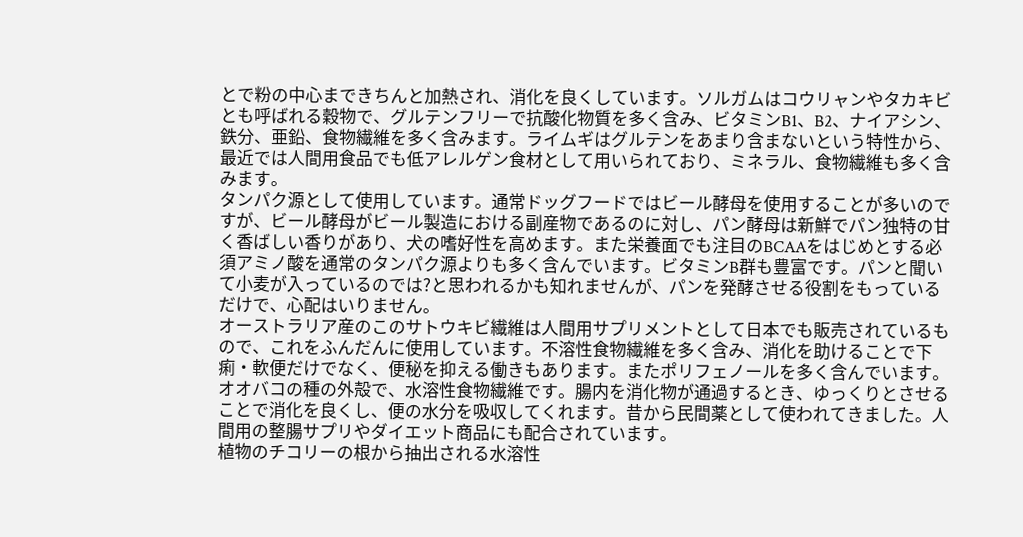とで粉の中心まできちんと加熱され、消化を良くしています。ソルガムはコウリャンやタカキビとも呼ばれる穀物で、グルテンフリーで抗酸化物質を多く含み、ビタミンB1、B2、ナイアシン、鉄分、亜鉛、食物繊維を多く含みます。ライムギはグルテンをあまり含まないという特性から、最近では人間用食品でも低アレルゲン食材として用いられており、ミネラル、食物繊維も多く含みます。
タンパク源として使用しています。通常ドッグフードではビール酵母を使用することが多いのですが、ビール酵母がビール製造における副産物であるのに対し、パン酵母は新鮮でパン独特の甘く香ばしい香りがあり、犬の嗜好性を高めます。また栄養面でも注目のBCAAをはじめとする必須アミノ酸を通常のタンパク源よりも多く含んでいます。ビタミンB群も豊富です。パンと聞いて小麦が入っているのでは?と思われるかも知れませんが、パンを発酵させる役割をもっているだけで、心配はいりません。
オーストラリア産のこのサトウキビ繊維は人間用サプリメントとして日本でも販売されているもので、これをふんだんに使用しています。不溶性食物繊維を多く含み、消化を助けることで下痢・軟便だけでなく、便秘を抑える働きもあります。またポリフェノールを多く含んでいます。
オオバコの種の外殻で、水溶性食物繊維です。腸内を消化物が通過するとき、ゆっくりとさせることで消化を良くし、便の水分を吸収してくれます。昔から民間薬として使われてきました。人間用の整腸サプリやダイエット商品にも配合されています。
植物のチコリーの根から抽出される水溶性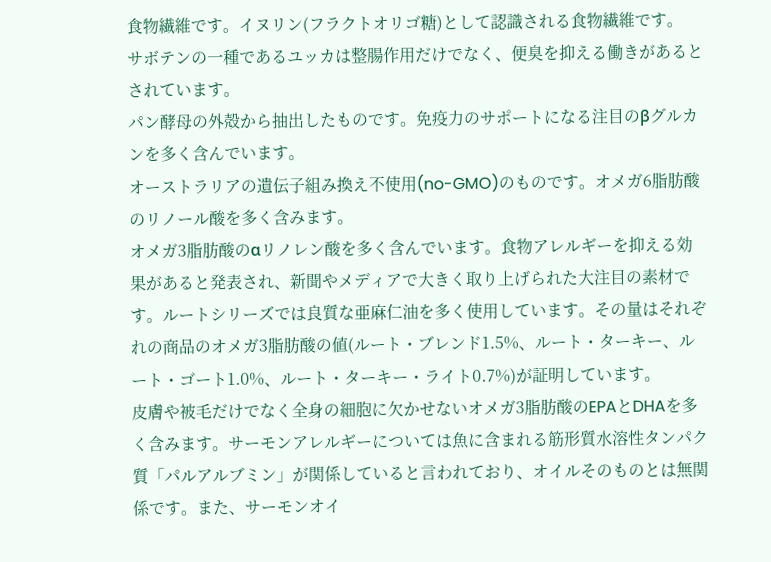食物繊維です。イヌリン(フラクトオリゴ糖)として認識される食物繊維です。
サボテンの一種であるユッカは整腸作用だけでなく、便臭を抑える働きがあるとされています。
パン酵母の外殻から抽出したものです。免疫力のサポートになる注目のβグルカンを多く含んでいます。
オーストラリアの遺伝子組み換え不使用(no-GMO)のものです。オメガ6脂肪酸のリノール酸を多く含みます。
オメガ3脂肪酸のαリノレン酸を多く含んでいます。食物アレルギーを抑える効果があると発表され、新聞やメディアで大きく取り上げられた大注目の素材です。ルートシリーズでは良質な亜麻仁油を多く使用しています。その量はそれぞれの商品のオメガ3脂肪酸の値(ルート・ブレンド1.5%、ルート・ターキー、ルート・ゴート1.0%、ルート・ターキー・ライト0.7%)が証明しています。
皮膚や被毛だけでなく全身の細胞に欠かせないオメガ3脂肪酸のEPAとDHAを多く含みます。サーモンアレルギーについては魚に含まれる筋形質水溶性タンパク質「パルアルブミン」が関係していると言われており、オイルそのものとは無関係です。また、サーモンオイ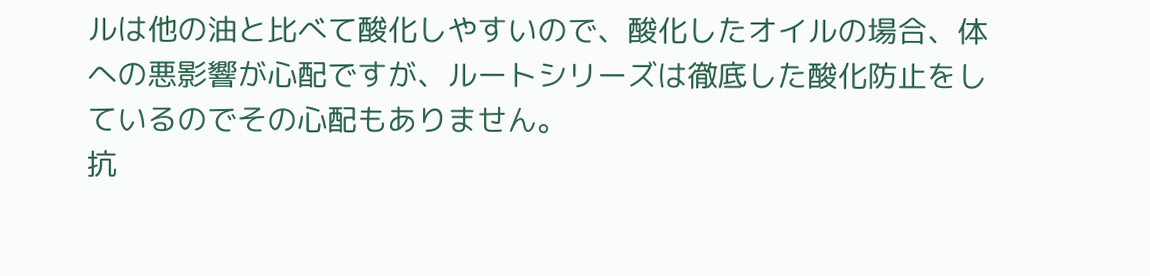ルは他の油と比べて酸化しやすいので、酸化したオイルの場合、体への悪影響が心配ですが、ルートシリーズは徹底した酸化防止をしているのでその心配もありません。
抗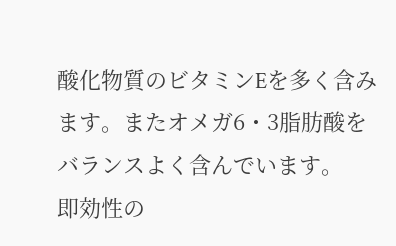酸化物質のビタミンEを多く含みます。またオメガ6・3脂肪酸をバランスよく含んでいます。
即効性の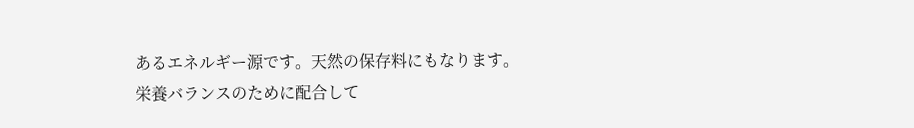あるエネルギー源です。天然の保存料にもなります。
栄養バランスのために配合して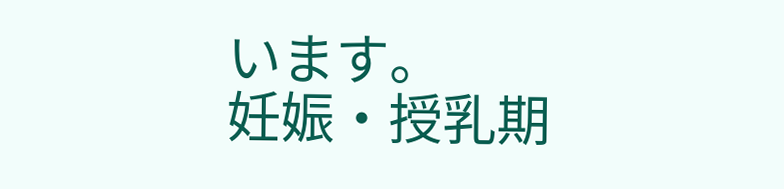います。
妊娠・授乳期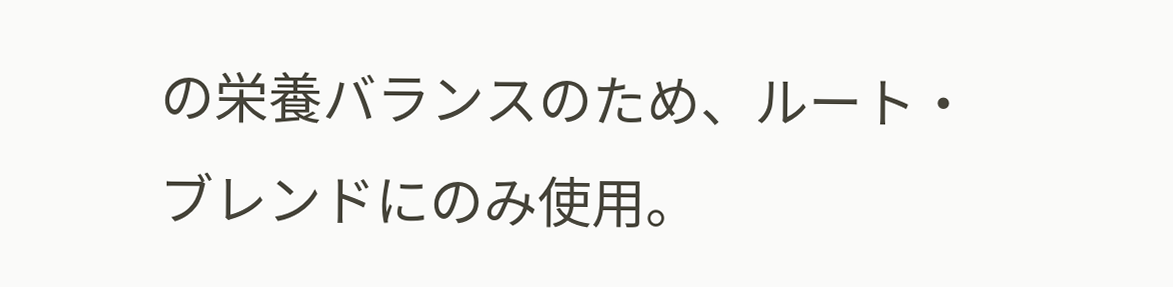の栄養バランスのため、ルート・ブレンドにのみ使用。